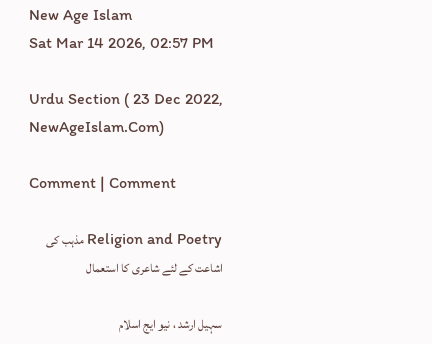New Age Islam
Sat Mar 14 2026, 02:57 PM

Urdu Section ( 23 Dec 2022, NewAgeIslam.Com)

Comment | Comment

Religion and Poetry مذہب کی اشاعت کے لئے شاعری کا استعمال

سہیل ارشد ، نیو ایج اسلام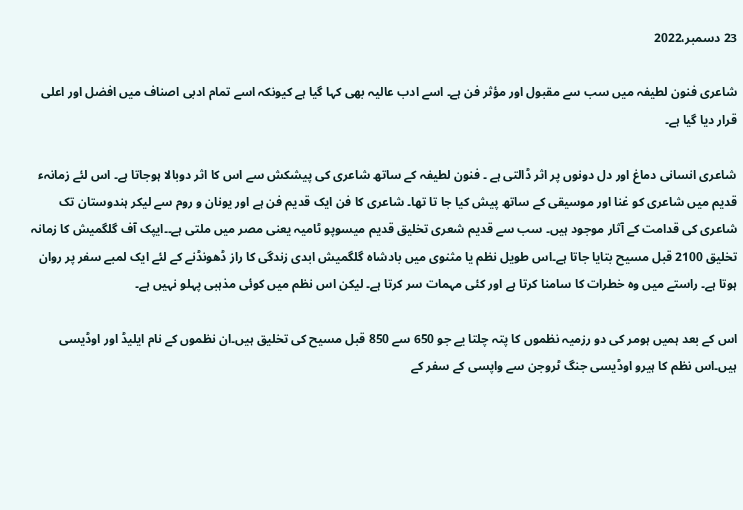23 دسمبر،2022

شاعری فنون لطیفہ میں سب سے مقبول اور مؤثر فن ہے۔ اسے ادب عالیہ بھی کہا گیا ہے کیونکہ اسے تمام ادبی اصناف میں افضل اور اعلی قرار دیا گیا ہے۔

شاعری انسانی دماغ اور دل دونوں پر اثر ڈالتی ہے ۔ فنون لطیفہ کے ساتھ شاعری کی پیشکش سے اس کا اثر دوبالا ہوجاتا ہے۔ اس لئے زمانہء قدیم میں شاعری کو غنا اور موسیقی کے ساتھ پیش کیا جا تا تھا۔ شاعری کا فن ایک قدیم فن ہے اور یونان و روم سے لیکر ہندوستان تک شاعری کی قدامت کے آثار موجود ہیں۔ سب سے قدیم شعری تخلیق قدیم میسوپو ٹامیہ یعنی مصر میں ملتی ہے۔۔ایپک آف گلگمیش کا زمانہ تخلیق 2100 قبل مسیح بتایا جاتا ہے۔اس طویل نظم یا مثنوی میں بادشاہ گلگمیش ابدی زندگی کا راز ڈھونڈنے کے لئے ایک لمبے سفر پر روان ہوتا ہے۔ راستے میں وہ خطرات کا سامنا کرتا ہے اور کئی مہمات سر کرتا ہے۔ لیکن اس نظم میں کوئی مذہبی پہلو نہیں ہے۔

اس کے بعد ہمیں ہومر کی دو رزمیہ نظموں کا پتہ چلتا یے جو 650 سے 850 قبل مسیح کی تخلیق ہیں۔ان نظموں کے نام ایلیڈ اور اوڈیسی ہیں۔اس نظم کا ہیرو اوڈیسی جنگ ٹروجن سے واپسی کے سفر کے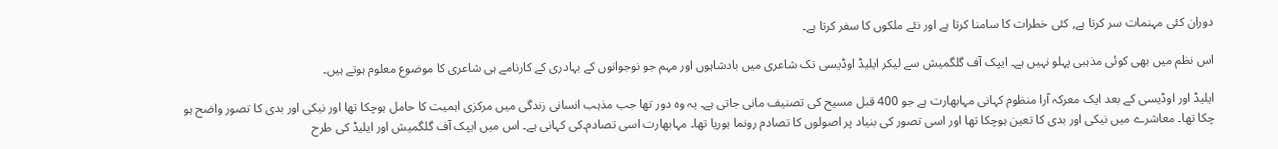دوران کئی مہنمات سر کرتا ہے, کئی خطرات کا سامنا کرتا ہے اور نئے ملکوں کا سفر کرتا ہے۔

اس نظم میں بھی کوئی مذہبی پہلو نہیں ہے۔ ایپک آف گلگمیش سے لیکر ایلیڈ اوڈیسی تک شاعری میں بادشاہوں اور مہم جو نوجوانوں کے بہادری کے کارنامے ہی شاعری کا موضوع معلوم ہوتے ہیں۔

ایلیڈ اور اوڈیسی کے بعد ایک معرکہ آرا منظوم کہانی مہابھارت ہے جو 400 قبل مسیح کی تصنیف مانی جاتی ہے۔ یہ وہ دور تھا جب مذہب انسانی زندگی میں مرکزی اہمیت کا حامل ہوچکا تھا اور نیکی اور بدی کا تصور واضح ہو چکا تھا۔ معاشرے میں نیکی اور بدی کا تعین ہوچکا تھا اور اسی تصور کی بنیاد پر اصولوں کا تصادم رونما ہوریا تھا۔ مہابھارت اسی تصادم۔کی کہانی ہے۔ اس میں ایپک آف گلگمیش اور ایلیڈ کی طرح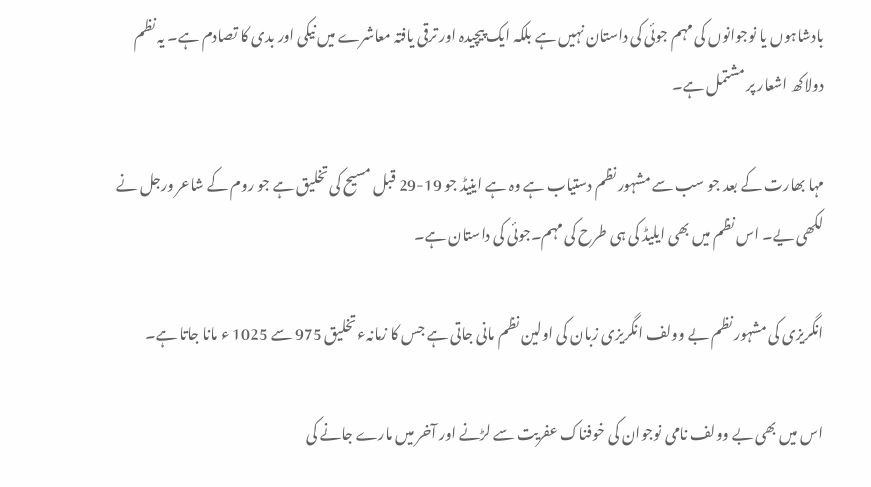بادشاہوں یا نوجوانوں کی مہم جوئی کی داستان نہیں ہے بلکہ ایک پیچیدہ اور ترقی یافتہ معاشرے میں نیکی اور بدی کا تصادم ہے۔ یہ نظم دولاکھ اشعار پر مشتمل ہے۔

مہا بھارت کے بعد جو سب سے مشہور نظم دستیاب ہے وہ ہے اینیڈ جو 19-29 قبل مسیح کی تخلیق ہے جو روم کے شاعر ورجل نے لکھی یے۔ اس نظم میں بھی ایلیڈ کی ہی طرح کی مہم۔جوئی کی داستان ہے۔

انگریزی کی مشہور نظم بے وولف انگریزی زبان کی اولین نظم مانی جاتی ہے جس کا زمانہء تخلیق 975 سے 1025 ء مانا جاتا ہے۔

اس میں بھی بے وولف نامی نوجوان کی خوفناک عفریت سے لڑنے اور آخر میں مارے جانے کی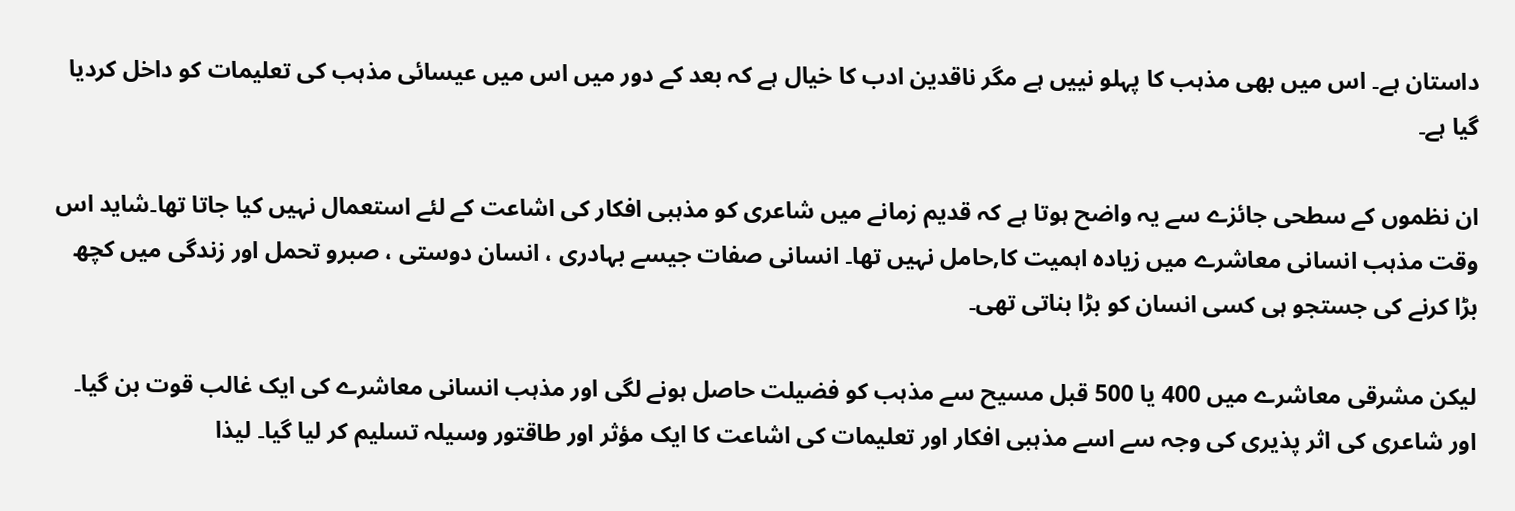داستان ہے۔ اس میں بھی مذہب کا پہلو نییں ہے مگر ناقدین ادب کا خیال ہے کہ بعد کے دور میں اس میں عیسائی مذہب کی تعلیمات کو داخل کردیا گیا ہے۔

ان نظموں کے سطحی جائزے سے یہ واضح ہوتا ہے کہ قدیم زمانے میں شاعری کو مذہبی افکار کی اشاعت کے لئے استعمال نہیں کیا جاتا تھا۔شاید اس وقت مذہب انسانی معاشرے میں زیادہ اہمیت کا,حامل نہیں تھا۔ انسانی صفات جیسے بہادری ، انسان دوستی ، صبرو تحمل اور زندگی میں کچھ بڑا کرنے کی جستجو ہی کسی انسان کو بڑا بناتی تھی۔

لیکن مشرقی معاشرے میں 400 یا 500 قبل مسیح سے مذہب کو فضیلت حاصل ہونے لگی اور مذہب انسانی معاشرے کی ایک غالب قوت بن گیا۔ اور شاعری کی اثر پذیری کی وجہ سے اسے مذہبی افکار اور تعلیمات کی اشاعت کا ایک مؤثر اور طاقتور وسیلہ تسلیم کر لیا گیا۔ لیذا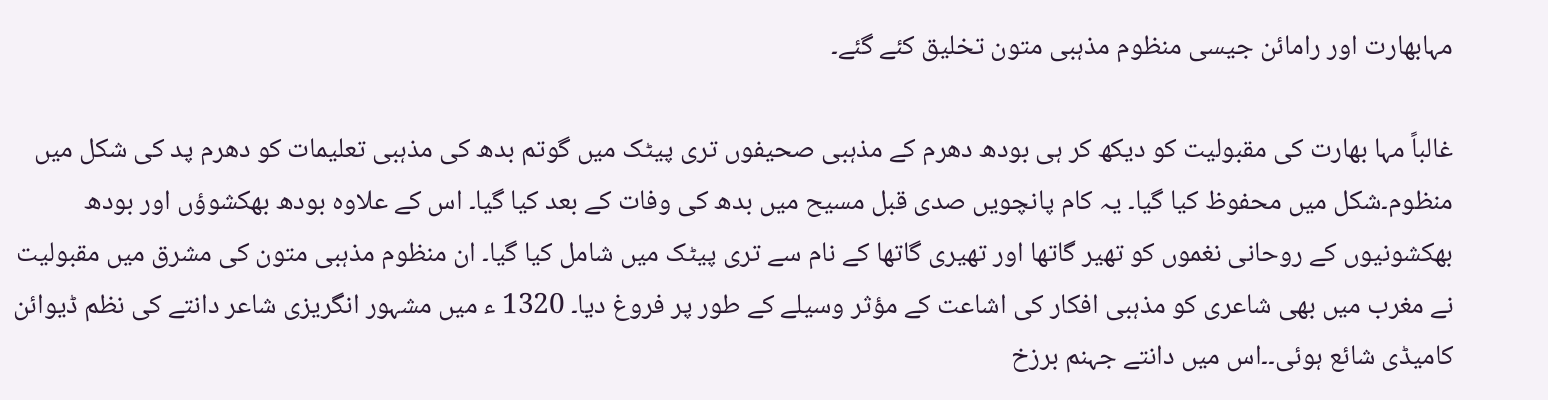مہابھارت اور رامائن جیسی منظوم مذہبی متون تخلیق کئے گئے۔

غالباً مہا بھارت کی مقبولیت کو دیکھ کر ہی بودھ دھرم کے مذہبی صحیفوں تری پیٹک میں گوتم بدھ کی مذہبی تعلیمات کو دھرم پد کی شکل میں منظوم۔شکل میں محفوظ کیا گیا۔ یہ کام پانچویں صدی قبل مسیح میں بدھ کی وفات کے بعد کیا گیا۔ اس کے علاوہ بودھ بھکشوؤں اور بودھ بھکشونیوں کے روحانی نغموں کو تھیر گاتھا اور تھیری گاتھا کے نام سے تری پیٹک میں شامل کیا گیا۔ ان منظوم مذہبی متون کی مشرق میں مقبولیت نے مغرب میں بھی شاعری کو مذہبی افکار کی اشاعت کے مؤثر وسیلے کے طور پر فروغ دیا۔ 1320 ء میں مشہور انگریزی شاعر دانتے کی نظم ڈیوائن کامیڈی شائع ہوئی۔۔اس میں دانتے جہنم برزخ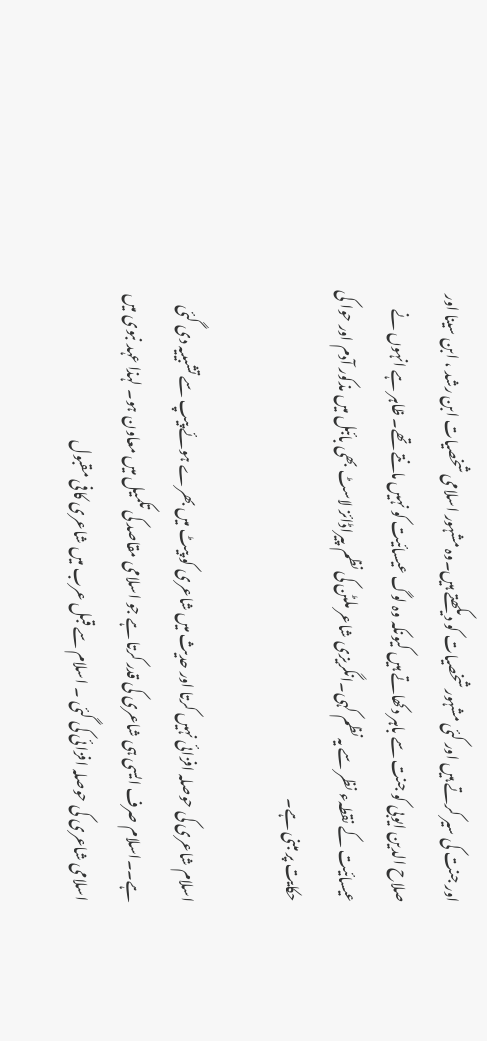اور جنت کی سیر کرتے ہیں اور کئی مشہور شخصیات کو دیکھتے ہیں۔وہ مشہور اسلامی شخصیات ابن رشد ، ابن سینا اور صلاح الدین ایوبی کو جنت سے باہر دکھاتے ہیں کیونکہ وہ لوگ عیسائیت کو نہیں مانتے تھے۔ ظاہر ہے انہوں نے عیسائیت کے نقطہء نظر سے یہ نظم کہی۔انگریزی شاعر ملٹن کی نظم پیراڈائز لاسٹ بھی بائبل میں مذکور آدم اور حوا کی حکایت پر مبنی ہے۔

اسلام شاعری کی حوصلہ افزائی نہیں کرتا اور حدیث میں شاعری کو پیٹ میں بھرے ہوئے پیپ سے تشبییہ دی گئی ہے۔۔اسلام صرف ایسی ہی شاعری کی قدر کرتا ہے جو اسلامی مقاصد کی تکمیل میں معاون ہو۔ لہذا عہد نبوی میں اسلامی شاعری کی حوصلہ افزائی کی گئی ۔ اسلام سے قبل عرب میں شاعری کافی مقبول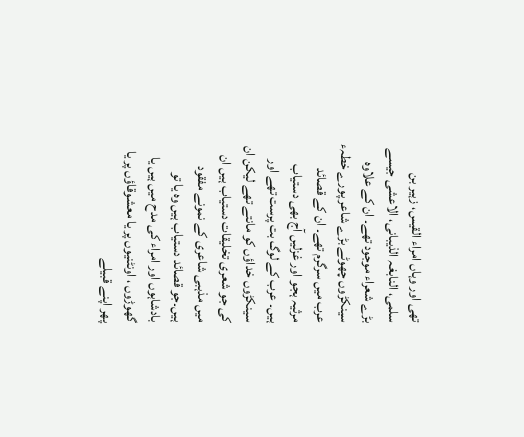تھی اور وہاں امراء القیس، زہیر بن سلمی، النابغہ الذیبانی، الاعشی جیسے بڑے شعراء موجود تھے۔ ان کے علاوہ سینکڑوں چھوٹے بڑے شاعر پورے خطہء عرب میں سرگرم تھے۔ ان کے قصائد مرثیہ ہجو اور غزلیں آج بھی دستیاب ہیں۔ عرب کے لوگ بت پرست تھے اور سینکڑوں خداؤں کو مانتے تھے لیکن ان کی جو شعری تخلیقات دستیاب ہیں ان میں مذہبی شاعری کے نمونے مفقود ہیں۔جو قصائد دستیاب ہیں وہ یا تو بادشاہوں اور امراء کی مدح میں ہیں یا گھوڑوں ، اونٹنیوں پر یا معشوقاؤں پر یا پھر اپنے قبیلے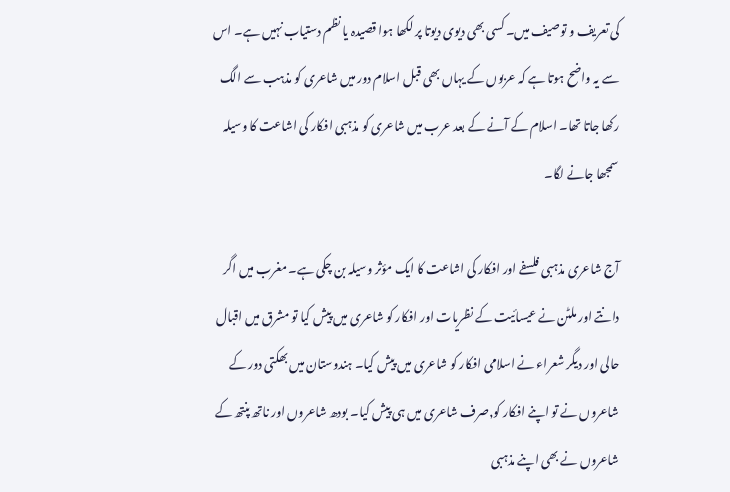کی تعریف و توصیف میں۔ کسی بھی دیوی دیوتا پر لکھا ہوا قصیدہ یا نظم دستیاب نہیں ہے۔ اس سے یہ واضح ہوتا ہے کہ عربوں کے یہاں بھی قبل اسلام دور میں شاعری کو مذہب سے الگ رکھا جاتا تھا۔ اسلام کے آنے کے بعد عرب میں شاعری کو مذہبی افکار کی اشاعت کا وسیلہ سمجھا جانے لگا۔

آج شاعری مذہبی فلسفے اور افکار کی اشاعت کا ایک مؤثر وسیلہ بن چکی ہے۔ مغرب میں اگر دانتے اور ملٹن نے عیسائیت کے نظریات اور افکار کو شاعری میں پیش کیا تو مشرق میں اقبال حالی اور دیگر شعراء نے اسلامی افکار کو شاعری میں پیش کیا۔ ہندوستان میں بھکتی دور کے شاعروں نے تو اپنے افکار کو,صرف شاعری میں ہی پیش کیا۔ بودھ شاعروں اور ناتھ پنتھ کے شاعروں نے بھی اپنے مذہبی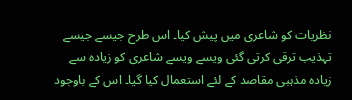نظریات کو شاعری میں پیش کیا۔ اس طرح جیسے جیسے تہذیب ترقی کرتی گئی ویسے ویسے شاعری کو زیادہ سے زیادہ مذہبی مقاصد کے لئے استعمال کیا گیا۔ اس کے باوجود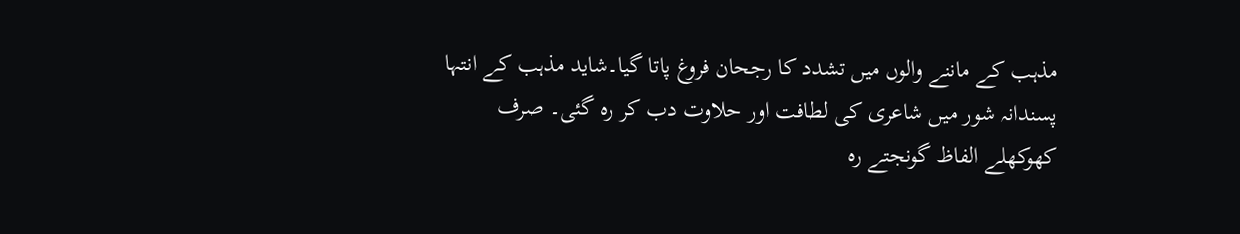مذہب کے ماننے والوں میں تشدد کا رجحان فروغ پاتا گیا۔شاید مذہب کے انتہا پسندانہ شور میں شاعری کی لطافت اور حلاوت دب کر رہ گئی۔ صرف کھوکھلے الفاظ گونجتے رہ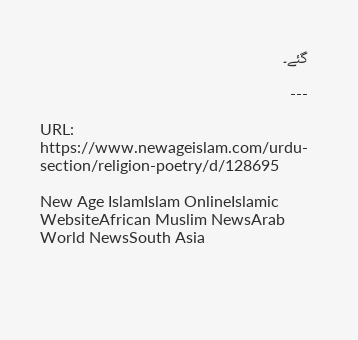گئے۔

---

URL: https://www.newageislam.com/urdu-section/religion-poetry/d/128695

New Age IslamIslam OnlineIslamic WebsiteAfrican Muslim NewsArab World NewsSouth Asia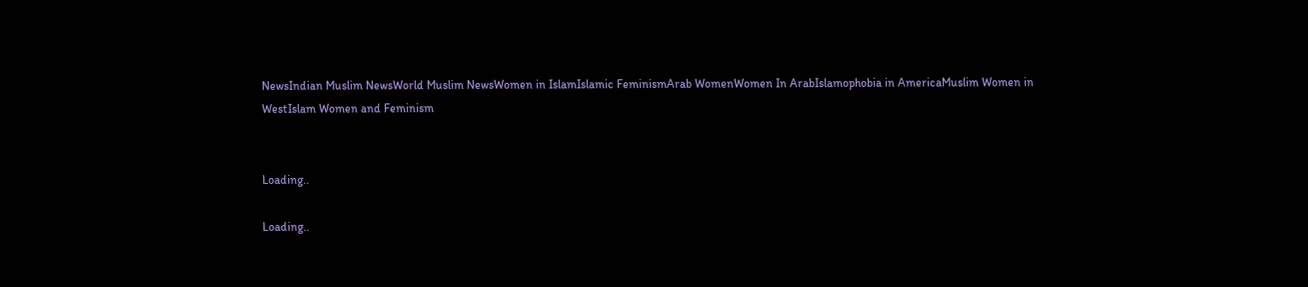NewsIndian Muslim NewsWorld Muslim NewsWomen in IslamIslamic FeminismArab WomenWomen In ArabIslamophobia in AmericaMuslim Women in WestIslam Women and Feminism


Loading..

Loading..